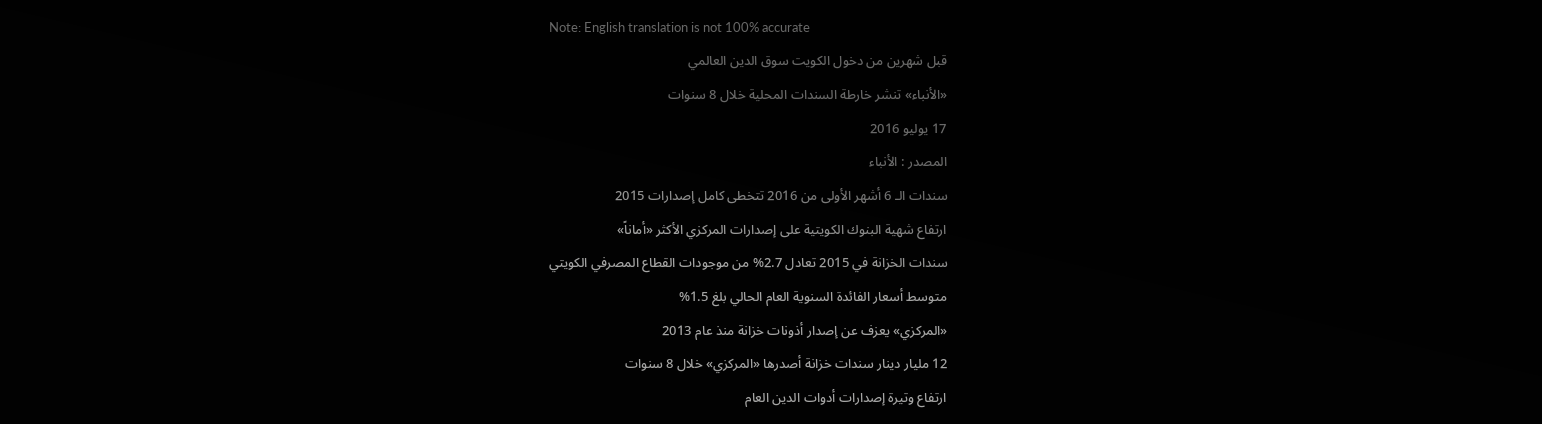Note: English translation is not 100% accurate
قبل شهرين من دخول الكويت سوق الدين العالمي
«الأنباء» تنشر خارطة السندات المحلية خلال 8 سنوات
17 يوليو 2016
المصدر : الأنباء
سندات الـ 6 أشهر الأولى من 2016 تتخطى كامل إصدارات 2015
ارتفاع شهية البنوك الكويتية على إصدارات المركزي الأكثر «أماناً»
سندات الخزانة في 2015 تعادل 2.7% من موجودات القطاع المصرفي الكويتي
متوسط أسعار الفائدة السنوية العام الحالي بلغ 1.5%
«المركزي» يعزف عن إصدار أذونات خزانة منذ عام 2013
12 مليار دينار سندات خزانة أصدرها «المركزي» خلال 8 سنوات
ارتفاع وتيرة إصدارات أدوات الدين العام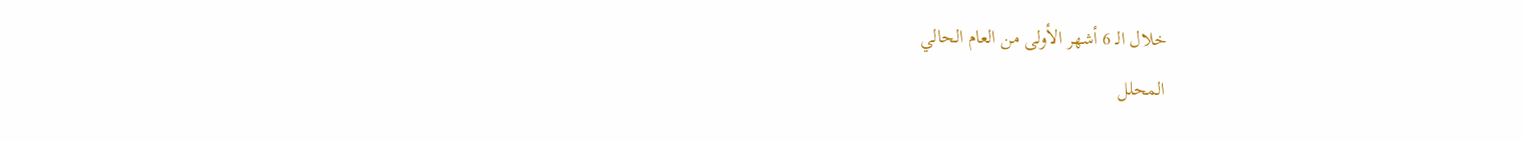خلال الـ 6 أشهر الأولى من العام الحالي
المحلل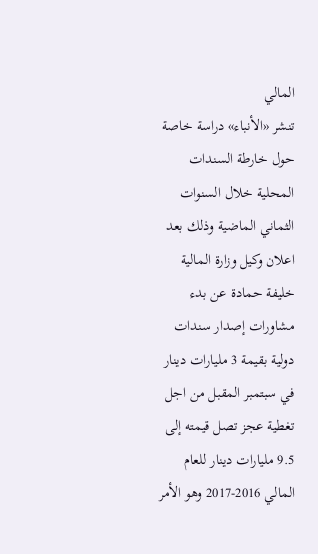المالي
تنشر «الأنباء» دراسة خاصة حول خارطة السندات المحلية خلال السنوات الثماني الماضية وذلك بعد اعلان وكيل وزارة المالية خليفة حمادة عن بدء مشاورات إصدار سندات دولية بقيمة 3 مليارات دينار في سبتمبر المقبل من اجل تغطية عجز تصل قيمته إلى 9.5 مليارات دينار للعام المالي 2016-2017 وهو الأمر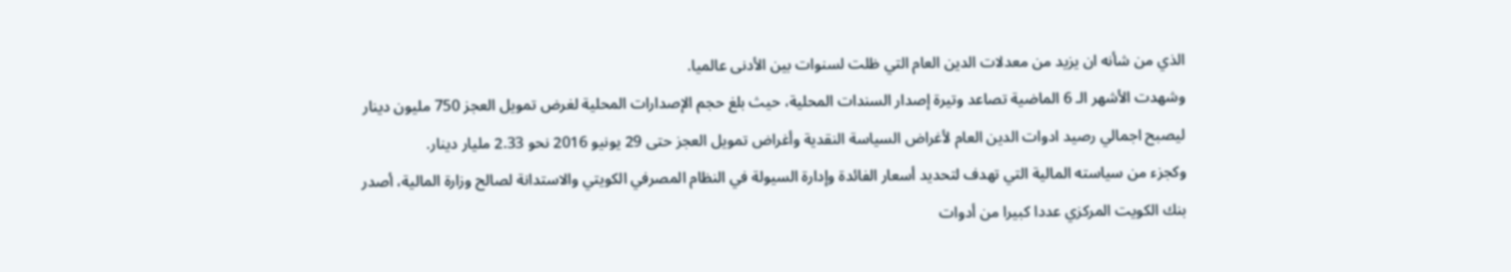الذي من شأنه ان يزيد من معدلات الدين العام التي ظلت لسنوات بين الأدنى عالميا.
وشهدت الأشهر الـ 6 الماضية تصاعد وتيرة إصدار السندات المحلية، حيث بلغ حجم الإصدارات المحلية لغرض تمويل العجز 750 مليون دينار ليصبح اجمالي رصيد ادوات الدين العام لأغراض السياسة النقدية وأغراض تمويل العجز حتى 29 يونيو 2016 نحو 2.33 مليار دينار.
وكجزء من سياسته المالية التي تهدف لتحديد أسعار الفائدة وإدارة السيولة في النظام المصرفي الكويتي والاستدانة لصالح وزارة المالية، أصدر بنك الكويت المركزي عددا كبيرا من أدوات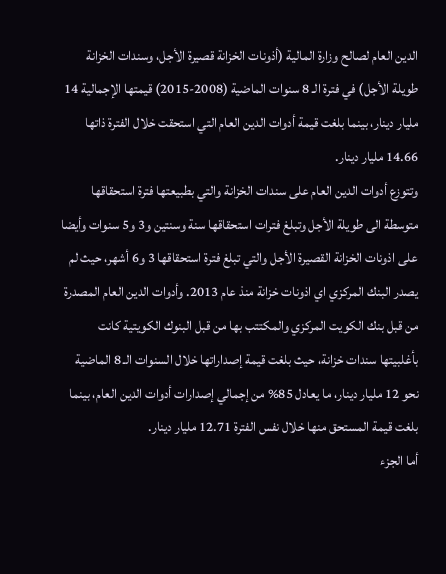الدين العام لصالح وزارة المالية (أذونات الخزانة قصيرة الأجل، وسندات الخزانة طويلة الأجل) في فترة الـ 8 سنوات الماضية (2008-2015) قيمتها الإجمالية 14 مليار دينار، بينما بلغت قيمة أدوات الدين العام التي استحقت خلال الفترة ذاتها 14.66 مليار دينار.
وتتوزع أدوات الدين العام على سندات الخزانة والتي بطبيعتها فترة استحقاقها متوسطة الى طويلة الأجل وتبلغ فترات استحقاقها سنة وسنتين و3 و5 سنوات وأيضا على اذونات الخزانة القصيرة الأجل والتي تبلغ فترة استحقاقها 3 و6 أشهر، حيث لم يصدر البنك المركزي اي اذونات خزانة منذ عام 2013. وأدوات الدين العام المصدرة من قبل بنك الكويت المركزي والمكتتب بها من قبل البنوك الكويتية كانت بأغلبيتها سندات خزانة، حيث بلغت قيمة إصداراتها خلال السنوات الـ 8 الماضية نحو 12 مليار دينار، ما يعادل 85% من إجمالي إصدارات أدوات الدين العام، بينما بلغت قيمة المستحق منها خلال نفس الفترة 12.71 مليار دينار.
أما الجزء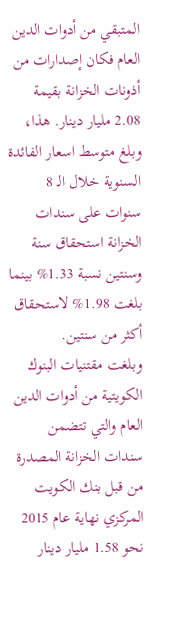المتبقي من أدوات الدين العام فكان إصدارات من أذونات الخزانة بقيمة 2.08 مليار دينار. هذا، وبلغ متوسط اسعار الفائدة السنوية خلال الـ 8 سنوات على سندات الخزانة استحقاق سنة وسنتين نسبة 1.33% بينما بلغت 1.98% لاستحقاق أكثر من سنتين.
وبلغت مقتنيات البنوك الكويتية من أدوات الدين العام والتي تتضمن سندات الخزانة المصدرة من قبل بنك الكويت المركزي نهاية عام 2015 نحو 1.58 مليار دينار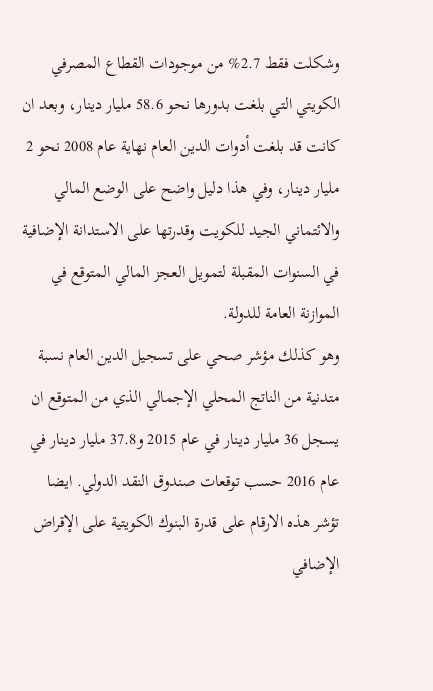وشكلت فقط 2.7% من موجودات القطاع المصرفي الكويتي التي بلغت بدورها نحو 58.6 مليار دينار، وبعد ان كانت قد بلغت أدوات الدين العام نهاية عام 2008 نحو 2 مليار دينار، وفي هذا دليل واضح على الوضع المالي والائتماني الجيد للكويت وقدرتها على الاستدانة الإضافية في السنوات المقبلة لتمويل العجز المالي المتوقع في الموازنة العامة للدولة.
وهو كذلك مؤشر صحي على تسجيل الدين العام نسبة متدنية من الناتج المحلي الإجمالي الذي من المتوقع ان يسجل 36 مليار دينار في عام 2015 و37.8 مليار دينار في عام 2016 حسب توقعات صندوق النقد الدولي. ايضا تؤشر هذه الارقام على قدرة البنوك الكويتية على الإقراض الإضافي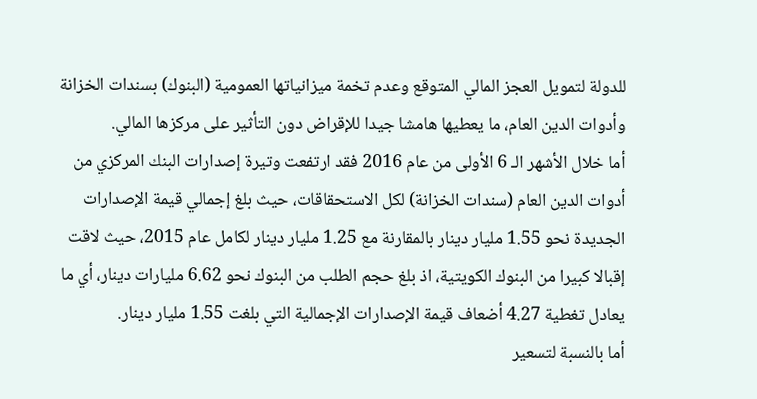للدولة لتمويل العجز المالي المتوقع وعدم تخمة ميزانياتها العمومية (البنوك) بسندات الخزانة وأدوات الدين العام، ما يعطيها هامشا جيدا للإقراض دون التأثير على مركزها المالي.
أما خلال الأشهر الـ 6 الأولى من عام 2016 فقد ارتفعت وتيرة إصدارات البنك المركزي من أدوات الدين العام (سندات الخزانة) لكل الاستحقاقات، حيث بلغ إجمالي قيمة الإصدارات الجديدة نحو 1.55 مليار دينار بالمقارنة مع 1.25 مليار دينار لكامل عام 2015، حيث لاقت إقبالا كبيرا من البنوك الكويتية، اذ بلغ حجم الطلب من البنوك نحو 6.62 مليارات دينار، أي ما يعادل تغطية 4.27 أضعاف قيمة الإصدارات الإجمالية التي بلغت 1.55 مليار دينار.
أما بالنسبة لتسعير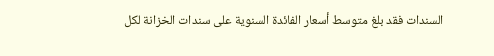السندات فقد بلغ متوسط أسعار الفائدة السنوية على سندات الخزانة لكل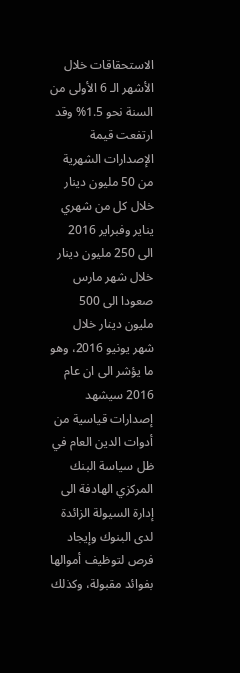الاستحقاقات خلال الأشهر الـ 6 الأولى من السنة نحو 1.5% وقد ارتفعت قيمة الإصدارات الشهرية من 50 مليون دينار خلال كل من شهري يناير وفبراير 2016 الى 250 مليون دينار خلال شهر مارس صعودا الى 500 مليون دينار خلال شهر يونيو 2016، وهو ما يؤشر الى ان عام 2016 سيشهد إصدارات قياسية من أدوات الدين العام في ظل سياسة البنك المركزي الهادفة الى إدارة السيولة الزائدة لدى البنوك وإيجاد فرص لتوظيف أموالها بفوائد مقبولة، وكذلك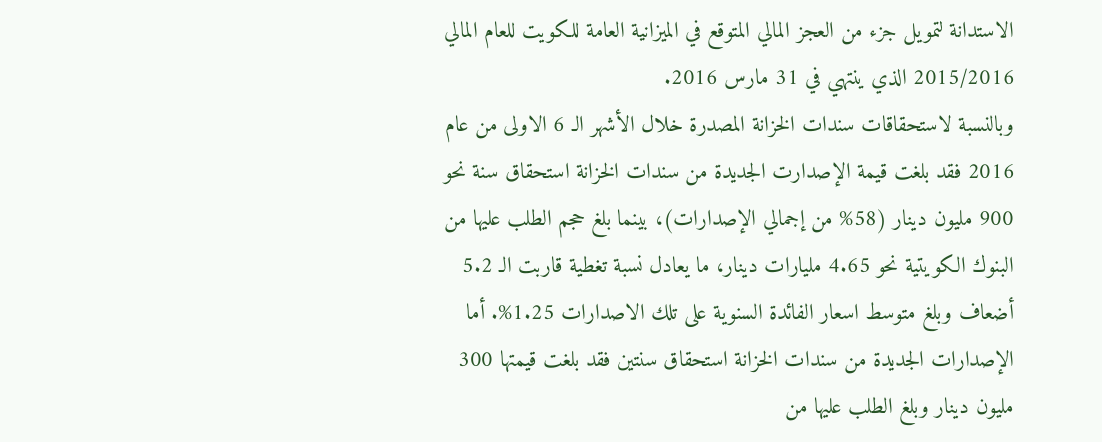الاستدانة لتمويل جزء من العجز المالي المتوقع في الميزانية العامة للكويت للعام المالي 2015/2016 الذي ينتهي في 31 مارس 2016.
وبالنسبة لاستحقاقات سندات الخزانة المصدرة خلال الأشهر الـ 6 الاولى من عام 2016 فقد بلغت قيمة الإصدارت الجديدة من سندات الخزانة استحقاق سنة نحو 900 مليون دينار (58% من إجمالي الإصدارات)، بينما بلغ حجم الطلب عليها من البنوك الكويتية نحو 4.65 مليارات دينار، ما يعادل نسبة تغطية قاربت الـ 5.2 أضعاف وبلغ متوسط اسعار الفائدة السنوية على تلك الاصدارات 1.25%. أما الإصدارات الجديدة من سندات الخزانة استحقاق سنتين فقد بلغت قيمتها 300 مليون دينار وبلغ الطلب عليها من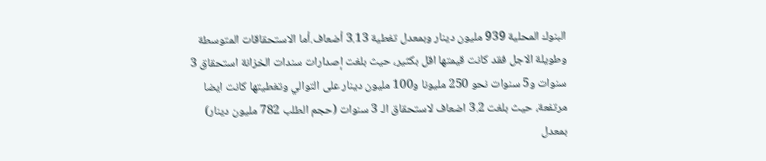البنوك المحلية 939 مليون دينار وبمعدل تغطية 3.13 أضعاف.أما الاستحقاقات المتوسطة وطويلة الاجل فقد كانت قيمتها اقل بكثير، حيث بلغت إصدارات سندات الخزانة استحقاق 3 سنوات و5 سنوات نحو 250 مليونا و100 مليون دينار على التوالي وتغطيتها كانت ايضا مرتفعة، حيث بلغت 3.2 اضعاف لاستحقاق الـ 3 سنوات (حجم الطلب 782 مليون دينار) بمعدل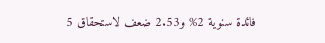فائدة سنوية 2% و2.53 ضعف لاستحقاق 5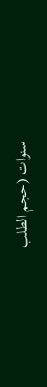سنوات (حجم الطلب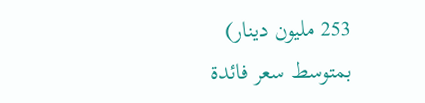253 مليون دينار) بمتوسط سعر فائدة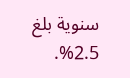سنوية بلغ 2.5%.